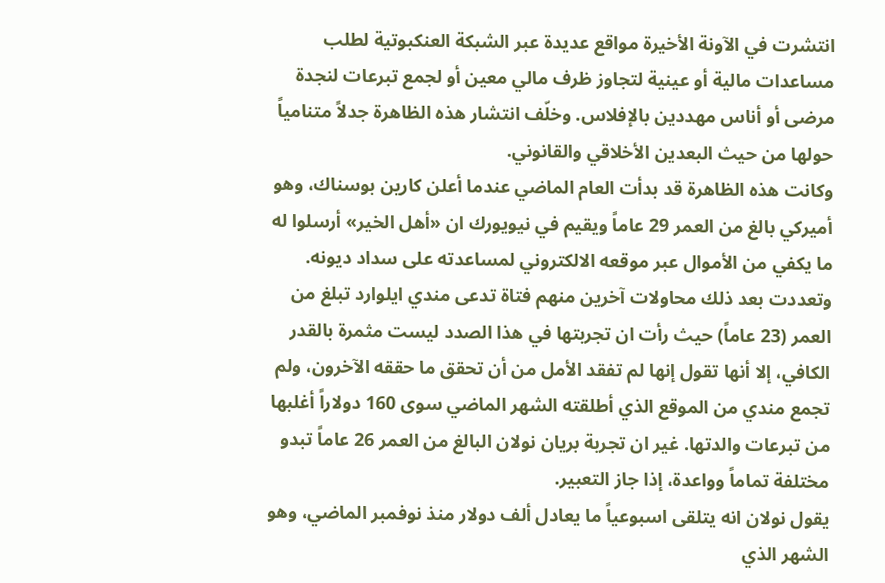انتشرت في الآونة الأخيرة مواقع عديدة عبر الشبكة العنكبوتية لطلب مساعدات مالية أو عينية لتجاوز ظرف مالي معين أو لجمع تبرعات لنجدة مرضى أو أناس مهددين بالإفلاس. وخلّف انتشار هذه الظاهرة جدلاً متنامياً حولها من حيث البعدين الأخلاقي والقانوني.
وكانت هذه الظاهرة قد بدأت العام الماضي عندما أعلن كارين بوسناك، وهو أميركي بالغ من العمر 29 عاماً ويقيم في نيويورك ان «أهل الخير» أرسلوا له ما يكفي من الأموال عبر موقعه الالكتروني لمساعدته على سداد ديونه. وتعددت بعد ذلك محاولات آخرين منهم فتاة تدعى مندي ايلوارد تبلغ من العمر (23 عاماً) حيث رأت ان تجربتها في هذا الصدد ليست مثمرة بالقدر الكافي، إلا أنها تقول إنها لم تفقد الأمل من أن تحقق ما حققه الآخرون، ولم تجمع مندي من الموقع الذي أطلقته الشهر الماضي سوى 160 دولاراً أغلبها من تبرعات والدتها. غير ان تجربة بريان نولان البالغ من العمر 26 عاماً تبدو مختلفة تماماً وواعدة، إذا جاز التعبير.
يقول نولان انه يتلقى اسبوعياً ما يعادل ألف دولار منذ نوفمبر الماضي، وهو الشهر الذي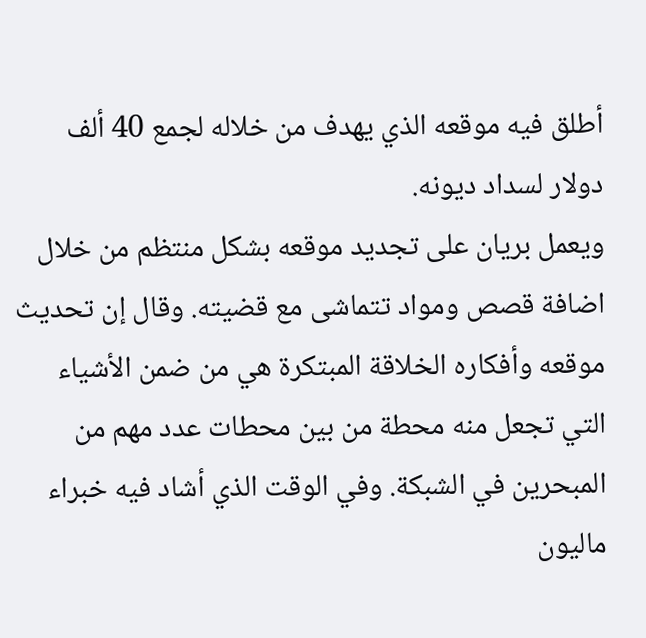أطلق فيه موقعه الذي يهدف من خلاله لجمع 40 ألف دولار لسداد ديونه.
ويعمل بريان على تجديد موقعه بشكل منتظم من خلال اضافة قصص ومواد تتماشى مع قضيته. وقال إن تحديث موقعه وأفكاره الخلاقة المبتكرة هي من ضمن الأشياء التي تجعل منه محطة من بين محطات عدد مهم من المبحرين في الشبكة. وفي الوقت الذي أشاد فيه خبراء ماليون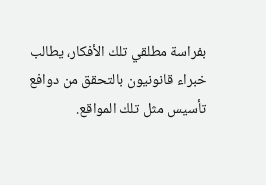بفراسة مطلقي تلك الأفكار، يطالب خبراء قانونيون بالتحقق من دوافع تأسيس مثل تلك المواقع.